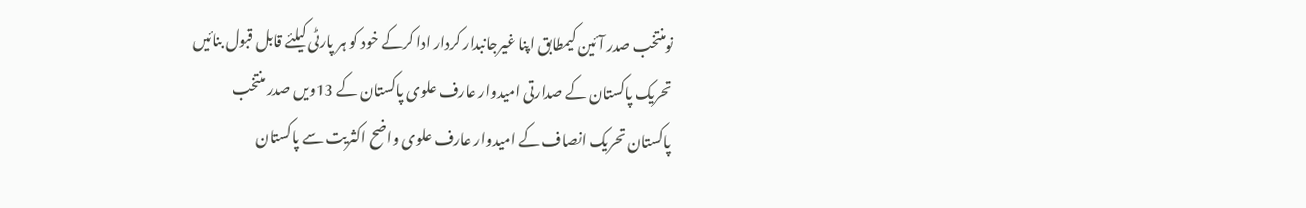نومنتخب صدر آئین کیمطابق اپنا غیرجانبدار کردار ادا کرکے خود کو ہر پارٹی کیلئے قابل قبول بنائیں
تحریک پاکستان کے صدارتی امیدوار عارف علوی پاکستان کے 13ویں صدر منتخب
پاکستان تحریک انصاف کے امیدوار عارف علوی واضح اکثریت سے پاکستان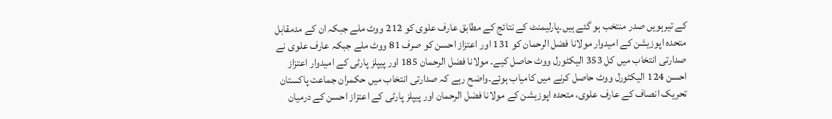کے تیرہویں صدر منتخب ہو گئے ہیں۔پارلیمنٹ کے نتائج کے مطابق عارف علوی کو 212 ووٹ ملے جبکہ ان کے مدمقابل متحدہ اپوزیشن کے امیدوار مولانا فضل الرحمان کو 131 اور اعتزاز احسن کو صرف 81 ووٹ ملے جبکہ عارف علوی نے صدارتی انتخاب میں کل 353 الیکٹورل ووٹ حاصل کیے۔ مولانا فضل الرحمان 185 اور پیپلز پارٹی کے امیدوار اعتزاز احسن 124 الیکٹورل ووٹ حاصل کرنے میں کامیاب ہوئے۔واضح رہے کہ صدارتی انتخاب میں حکمران جماعت پاکستان تحریک انصاف کے عارف علوی، متحدہ اپوزیشن کے مولانا فضل الرحمان اور پیپلز پارٹی کے اعتزاز احسن کے درمیان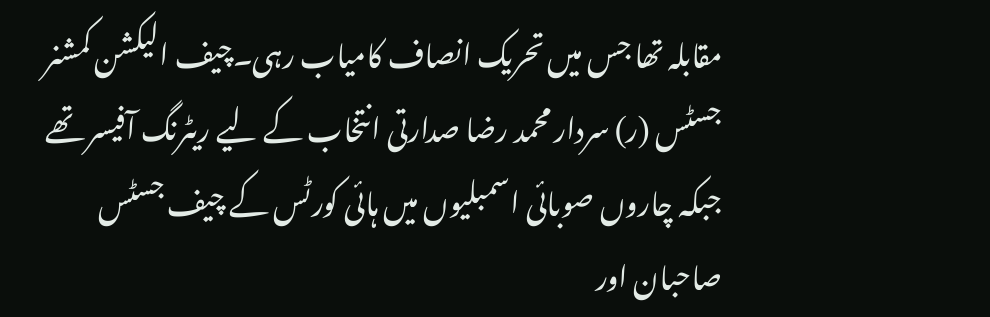مقابلہ تھا جس میں تحریک انصاف کامیاب رہی۔چیف الیکشن کمشنر جسٹس (ر) سردار محمد رضا صدارتی انتخاب کے لیے ریٹرنگ آفیسر تھے جبکہ چاروں صوبائی اسمبلیوں میں ہائی کورٹس کے چیف جسٹس صاحبان اور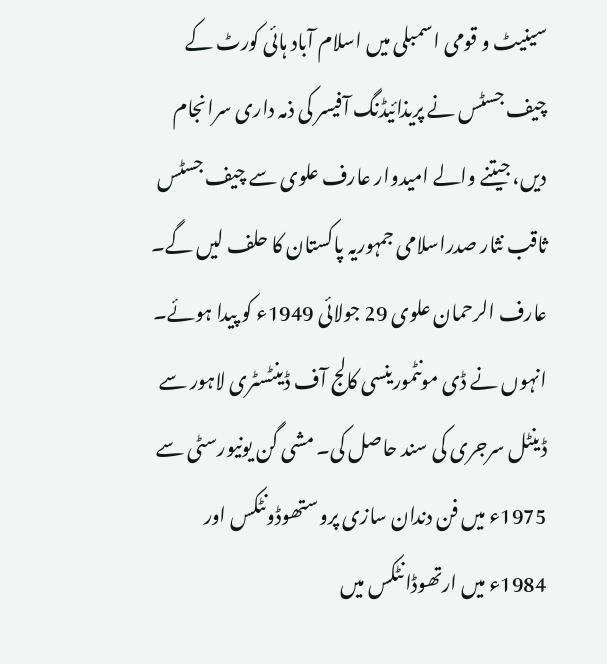سینیٹ و قومی اسمبلی میں اسلام آباد ہائی کورٹ کے چیف جسٹس نے پریذائیڈنگ آفیسر کی ذمہ داری سرانجام دیں، جیتنے والے امیدوار عارف علوی سے چیف جسٹس ثاقب نثار صدراسلامی جمہوریہ پاکستان کا حلف لیں گے۔
عارف الرحمان علوی 29 جولائی 1949ء کو پیدا ہوئے۔ انہوں نے ڈی مونٹمورینسی کالج آف ڈینٹسٹری لاہور سے ڈینٹل سرجری کی سند حاصل کی۔ مشی گن یونیورسٹی سے 1975ء میں فن دندان سازی پروستھوڈونٹکس اور 1984ء میں ارتھوڈانٹکس میں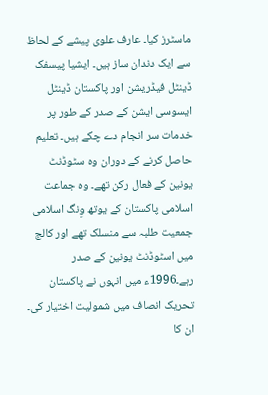ماسٹرز کیا۔ عارف علوی پیشے کے لحاظ سے ایک دندان ساز ہیں۔ ایشیا پیسفک ڈینٹل فیڈریشن اور پاکستان ڈینٹل ایسوسی ایشن کے صدر کے طور پر خدمات سر انجام دے چکے ہیں۔ تعلیم حاصل کرنے کے دوران وہ سٹوڈنٹ یونین کے فعال رکن تھے۔ وہ جماعت اسلامی پاکستان کے یوتھ وِنگ اسلامی جمعیت طلبہ سے منسلک تھے اور کالج میں اسٹوڈنٹ یونین کے صدر رہے۔1996ء میں انہوں نے پاکستان تحریک انصاف میں شمولیت اختیار کی۔ ان کا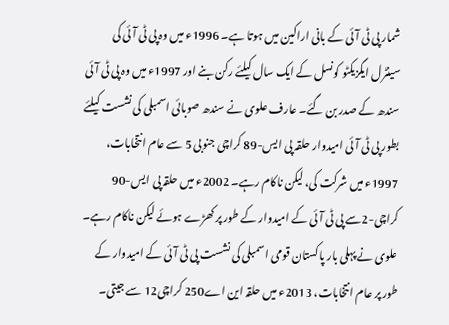شمار پی ٹی آئی کے بانی اراکین میں ہوتا ہے۔ 1996ء میں وہ پی ٹی آئی کی سینٹرل ایگزیکٹو کونسل کے ایک سال کیلئے رکن بنے اور 1997ء میں وہ پی ٹی آئی سندھ کے صدر بن گئے۔ عارف علوی نے سندھ صوبائی اسمبلی کی نشست کیلئے بطور پی ٹی آئی امیدوار حلقہ پی ایس-89 کراچی جنوبی 5 سے عام انتخابات، 1997ء میں شرکت کی، لیکن ناکام رہے۔ 2002ء میں حلقہ پی ایس-90 کراچی-2سے پی ٹی آئی کے امیدوار کے طور پر کھڑے ہوئے لیکن ناکام رہے۔ علوی نے پہلی بار پاکستان قومی اسمبلی کی نشست پی ٹی آئی کے امیدوار کے طور پر عام انتخابات، 2013ء میں حلقہ این اے250 کراچی12 سے جیتی۔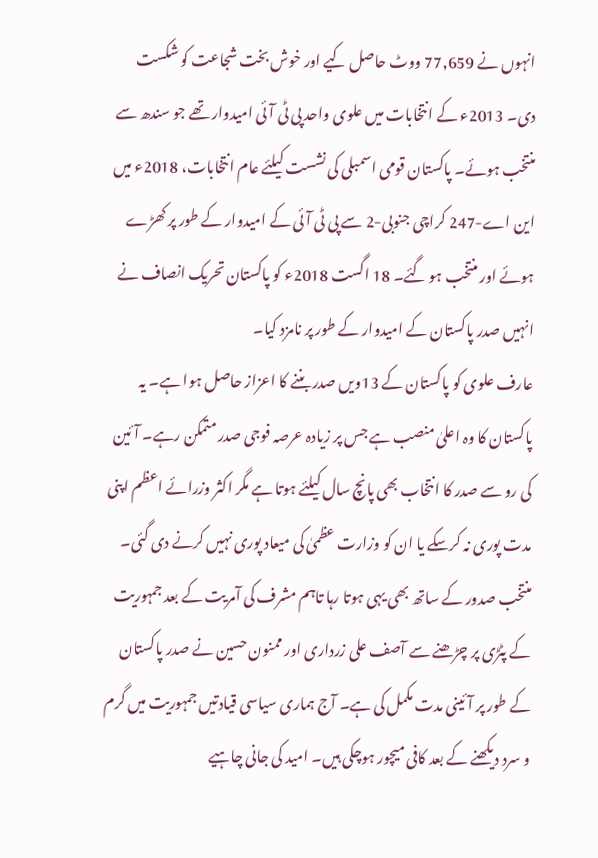انہوں نے 77,659 ووٹ حاصل کیے اور خوش بخت شجاعت کو شکست دی۔ 2013ء کے انتخابات میں علوی واحد پی ٹی آئی امیدوار تھے جو سندھ سے منتخب ہوئے۔ پاکستان قومی اسمبلی کی نشست کیلئے عام انتخابات، 2018ء میں این اے-247 کراچی جنوبی-2 سے پی ٹی آئی کے امیدوار کے طور پر کھڑے ہوئے اور منتخب ہو گئے۔ 18 اگست 2018ء کو پاکستان تحریک انصاف نے انہیں صدر پاکستان کے امیدوار کے طور پر نامزد کیا۔
عارف علوی کو پاکستان کے 13ویں صدر بننے کا اعزاز حاصل ہوا ہے۔ یہ پاکستان کا وہ اعلیٰ منصب ہے جس پر زیادہ عرصہ فوجی صدر متمکن رہے۔ آئین کی رو سے صدر کا انتخاب بھی پانچ سال کیلئے ہوتا ہے مگر اکثر وزرائے اعظم اپنی مدت پوری نہ کرسکے یا ان کو وزارت عظمیٰ کی میعاد پوری نہیں کرنے دی گئی۔ منتخب صدور کے ساتھ بھی یہی ہوتا رہا تاہم مشرف کی آمریت کے بعد جمہوریت کے پٹڑی پر چڑھنے سے آصف علی زرداری اور ممنون حسین نے صدر پاکستان کے طور پر آئینی مدت مکمل کی ہے۔ آج ہماری سیاسی قیادتیں جمہوریت میں گرم و سرد دیکھنے کے بعد کافی میچور ہوچکی ہیں۔ امید کی جانی چاہیے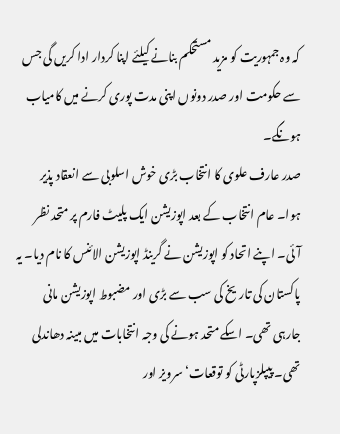کہ وہ جمہوریت کو مزید مستحکم بنانے کیلئے اپنا کردار ادا کریں گی جس سے حکومت اور صدر دونوں اپنی مدت پوری کرنے میں کامیاب ہونگے۔
صدر عارف علوی کا انتخاب بڑی خوش اسلوبی سے انعقاد پذیر ہوا۔ عام انتخاب کے بعد اپوزیشن ایک پلیٹ فارم پر متحد نظر آئی۔ اپنے اتحاد کو اپوزیشن نے گرینڈ اپوزیشن الائنس کا نام دیا۔ یہ پاکستان کی تاریخ کی سب سے بڑی اور مضبوط اپوزیشن مانی جارہی تھی۔ اسکے متحد ہونے کی وجہ انتخابات میں مبینہ دھاندلی تھی۔ پیپلزپارٹی کو توقعات‘ سرویز اور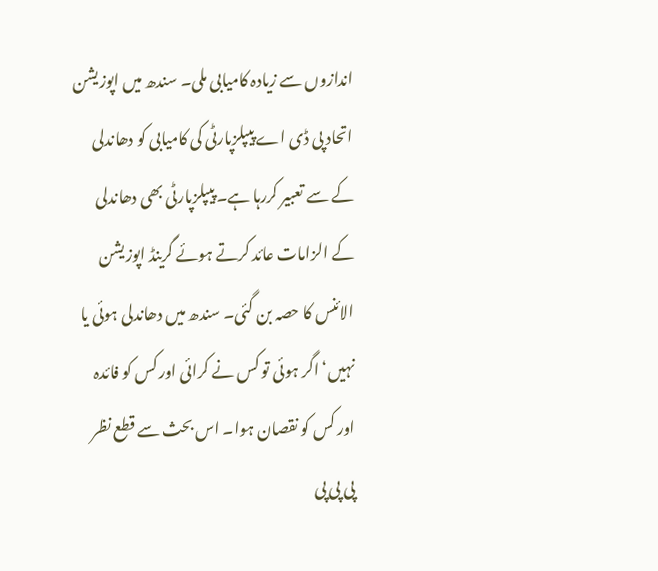اندازوں سے زیادہ کامیابی ملی۔ سندھ میں اپوزیشن اتحاد پی ڈی اے پیپلزپارٹی کی کامیابی کو دھاندلی کے سے تعبیر کررہا ہے۔ پیپلزپارٹی بھی دھاندلی کے الزامات عائد کرتے ہوئے گرینڈ اپوزیشن الائنس کا حصہ بن گئی۔ سندھ میں دھاندلی ہوئی یا نہیں‘ اگر ہوئی تو کس نے کرائی اور کس کو فائدہ اور کس کو نقصان ہوا۔ اس بحث سے قطع نظر پی پی پی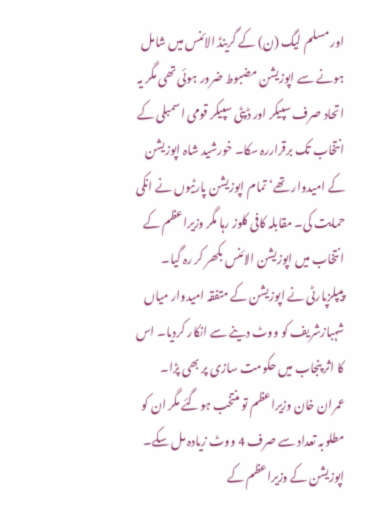اور مسلم لیگ (ن) کے گرینڈ الائنس میں شامل ہونے سے اپوزیشن مضبوط ضرور ہوئی تھی مگر یہ اتحاد صرف سپیکر اور ڈپٹی سپیکر قومی اسمبلی کے انتخاب تک برقراررہ سکا۔ خورشید شاہ اپوزیشن کے امیدوار تھے‘ تمام اپوزیشن پارٹیوں نے انکی حمایت کی۔ مقابلہ کافی کلوز رہا مگر وزیراعظم کے انتخاب میں اپوزیشن الائنس بکھر کر رہ گیا۔ پیپلزپارٹی نے اپوزیشن کے متفقہ امیدوار میاں شہبازشریف کو ووٹ دینے سے انکار کردیا۔ اس کا اثر پنجاب میں حکومت سازی پر بھی پڑا۔ عمران خان وزیراعظم تو منتخب ہوگئے مگر ان کو مطلوبہ تعداد سے صرف 4 ووٹ زیادہ مل سکے۔ اپوزیشن کے وزیراعظم کے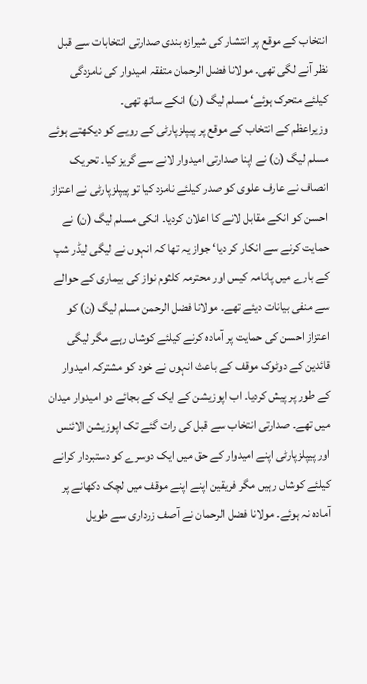انتخاب کے موقع پر انتشار کی شیرازہ بندی صدارتی انتخابات سے قبل نظر آنے لگی تھی۔ مولانا فضل الرحمان متفقہ امیدوار کی نامزدگی کیلئے متحرک ہوئے‘ مسلم لیگ (ن) انکے ساتھ تھی۔
وزیراعظم کے انتخاب کے موقع پر پیپلزپارٹی کے رویے کو دیکھتے ہوئے مسلم لیگ (ن) نے اپنا صدارتی امیدوار لانے سے گریز کیا۔ تحریک انصاف نے عارف علوی کو صدر کیلئے نامزد کیا تو پیپلزپارٹی نے اعتزاز احسن کو انکے مقابل لانے کا اعلان کردیا۔ انکی مسلم لیگ (ن) نے حمایت کرنے سے انکار کر دیا‘ جواز یہ تھا کہ انہوں نے لیگی لیڈر شپ کے بارے میں پانامہ کیس اور محترمہ کلثوم نواز کی بیماری کے حوالے سے منفی بیانات دیئے تھے۔ مولانا فضل الرحمن مسلم لیگ (ن) کو اعتزاز احسن کی حمایت پر آمادہ کرنے کیلئے کوشاں رہے مگر لیگی قائدین کے دوٹوک موقف کے باعث انہوں نے خود کو مشترکہ امیدوار کے طور پر پیش کردیا۔ اب اپوزیشن کے ایک کے بجائے دو امیدوار میدان میں تھے۔ صدارتی انتخاب سے قبل کی رات گئے تک اپوزیشن الائنس اور پیپلزپارٹی اپنے امیدوار کے حق میں ایک دوسرے کو دستبردار کرانے کیلئے کوشاں رہیں مگر فریقین اپنے اپنے موقف میں لچک دکھانے پر آمادہ نہ ہوئے۔ مولانا فضل الرحمان نے آصف زرداری سے طویل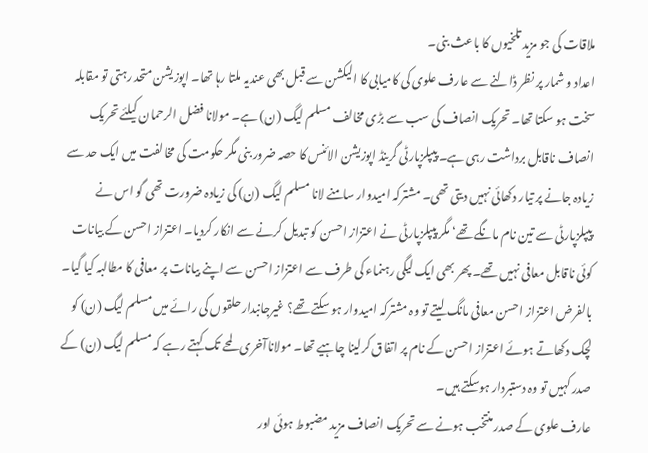ملاقات کی جو مزید تلخیوں کا باعث بنی۔
اعداد و شمار پر نظر ڈالنے سے عارف علوی کی کامیابی کا الیکشن سے قبل بھی عندیہ ملتا رہا تھا۔ اپوزیشن متحد رہتی تو مقابلہ سخت ہو سکتا تھا۔ تحریک انصاف کی سب سے بڑی مخالف مسلم لیگ (ن) ہے۔ مولانا فضل الرحمان کیلئے تحریک انصاف ناقابل برداشت رہی ہے۔ پیپلزپارٹی گرینڈ اپوزیشن الائنس کا حصہ ضرور بنی مگر حکومت کی مخالفت میں ایک حد سے زیادہ جانے پر تیار دکھائی نہیں دیتی تھی۔ مشترکہ امیدوار سامنے لانا مسلم لیگ (ن) کی زیادہ ضرورت تھی گو اس نے پیپلزپارٹی سے تین نام مانگے تھے‘ مگر پیپلزپارٹی نے اعتزاز احسن کو تبدیل کرنے سے انکار کردیا۔ اعتزاز احسن کے بیانات کوئی ناقابل معافی نہیں تھے۔ پھر بھی ایک لیگی رہنماء کی طرف سے اعتزاز احسن سے اپنے بیانات پر معافی کا مطالبہ کیا گیا۔ بالفرض اعتزاز احسن معافی مانگ لیتے تو وہ مشترکہ امیدوار ہو سکتے تھے؟ غیرجانبدار حلقوں کی رائے میں مسلم لیگ (ن) کو لچک دکھاتے ہوئے اعتزاز احسن کے نام پر اتفاق کرلینا چاہیے تھا۔ مولاناآخری لمحے تک کہتے رہے کہ مسلم لیگ (ن) کے صدر کہیں تو وہ دستبردار ہوسکتے ہیں۔
عارف علوی کے صدر منتخب ہونے سے تحریک انصاف مزید مضبوط ہوئی اور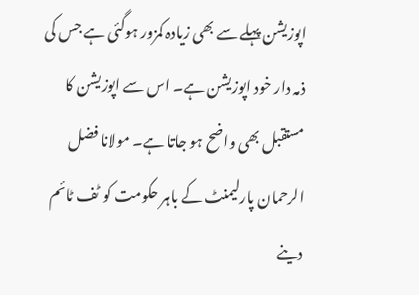اپوزیشن پہلے سے بھی زیادہ کمزور ہوگئی ہے جس کی ذمہ دار خود اپوزیشن ہے۔ اس سے اپوزیشن کا مستقبل بھی واضح ہو جاتا ہے۔ مولانا فضل الرحمان پارلیمنٹ کے باہر حکومت کو ٹف ٹائم دینے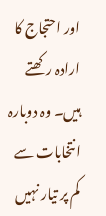اور احتجاج کا ارادہ رکھتے ہیں۔ وہ دوبارہ انتخابات سے کم پر تیار نہیں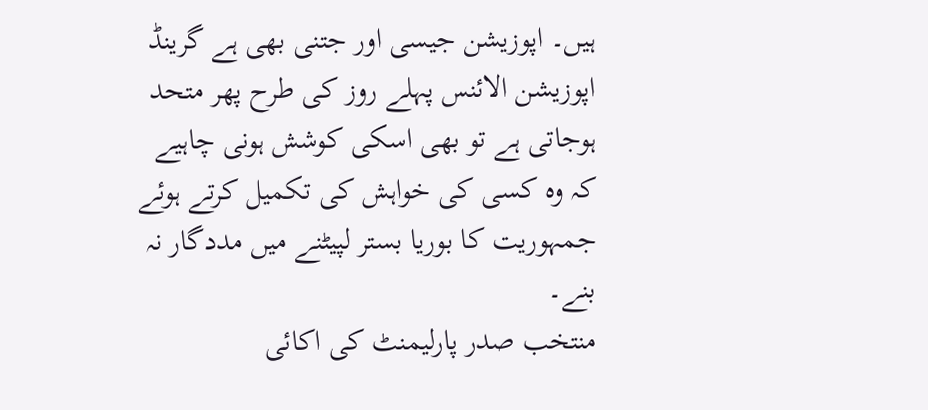ہیں۔ اپوزیشن جیسی اور جتنی بھی ہے گرینڈ اپوزیشن الائنس پہلے روز کی طرح پھر متحد ہوجاتی ہے تو بھی اسکی کوشش ہونی چاہیے کہ وہ کسی کی خواہش کی تکمیل کرتے ہوئے جمہوریت کا بوریا بستر لپیٹنے میں مددگار نہ بنے۔
منتخب صدر پارلیمنٹ کی اکائی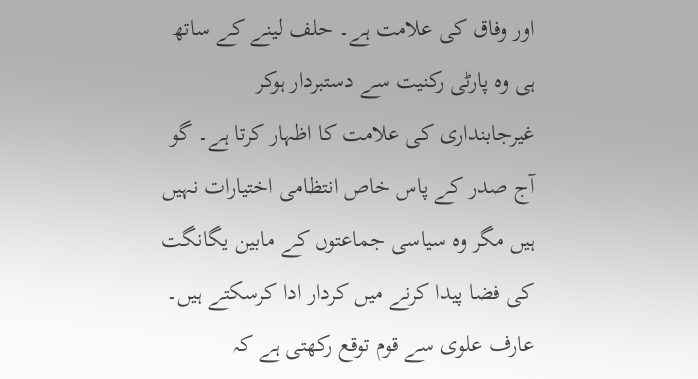اور وفاق کی علامت ہے۔ حلف لینے کے ساتھ ہی وہ پارٹی رکنیت سے دستبردار ہوکر غیرجابنداری کی علامت کا اظہار کرتا ہے۔ گو آج صدر کے پاس خاص انتظامی اختیارات نہیں ہیں مگر وہ سیاسی جماعتوں کے مابین یگانگت کی فضا پیدا کرنے میں کردار ادا کرسکتے ہیں۔ عارف علوی سے قوم توقع رکھتی ہے کہ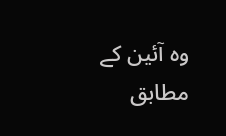وہ آئین کے مطابق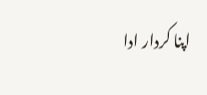اپنا کردار ادا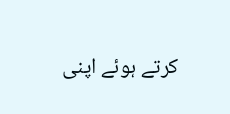کرتے ہوئے اپنی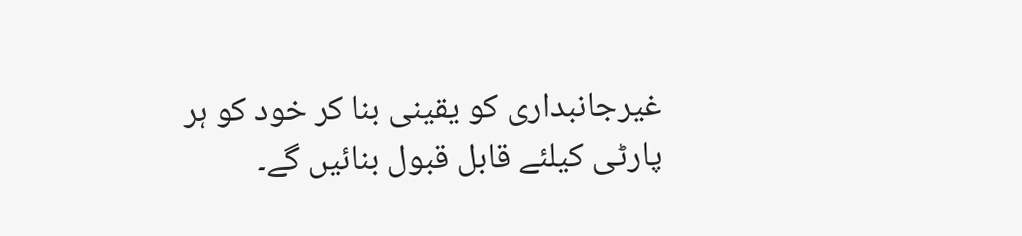غیرجانبداری کو یقینی بنا کر خود کو ہر پارٹی کیلئے قابل قبول بنائیں گے۔